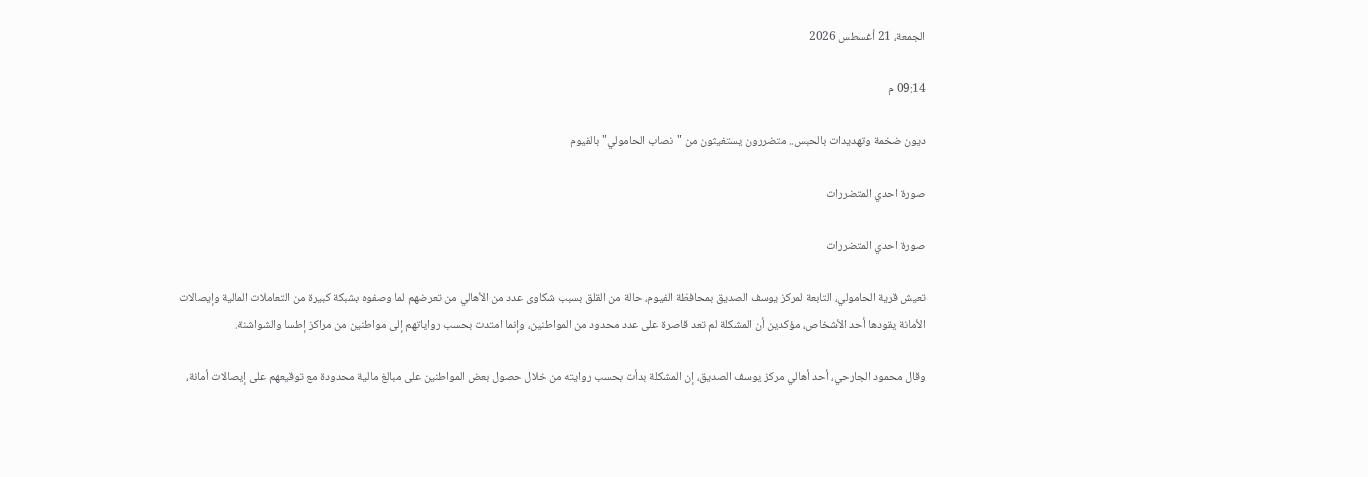الجمعة، 21 أغسطس 2026

09:14 م

ديون ضخمة وتهديدات بالحبس.. متضررون يستغيثون من "نصاب الحامولي" بالفيوم

صورة احدي المتضررات

صورة احدي المتضررات

تعيش قرية الحامولي، التابعة لمركز يوسف الصديق بمحافظة الفيوم، حالة من القلق بسبب شكاوى عدد من الأهالي من تعرضهم لما وصفوه بشبكة كبيرة من التعاملات المالية وإيصالات الأمانة يقودها أحد الأشخاص، مؤكدين أن المشكلة لم تعد قاصرة على عدد محدود من المواطنين، وإنما امتدت بحسب رواياتهم إلى مواطنين من مراكز إطسا والشواشنة.

وقال محمود الجارحي، أحد أهالي مركز يوسف الصديق، إن المشكلة بدأت بحسب روايته من خلال حصول بعض المواطنين على مبالغ مالية محدودة مع توقيعهم على إيصالات أمانة،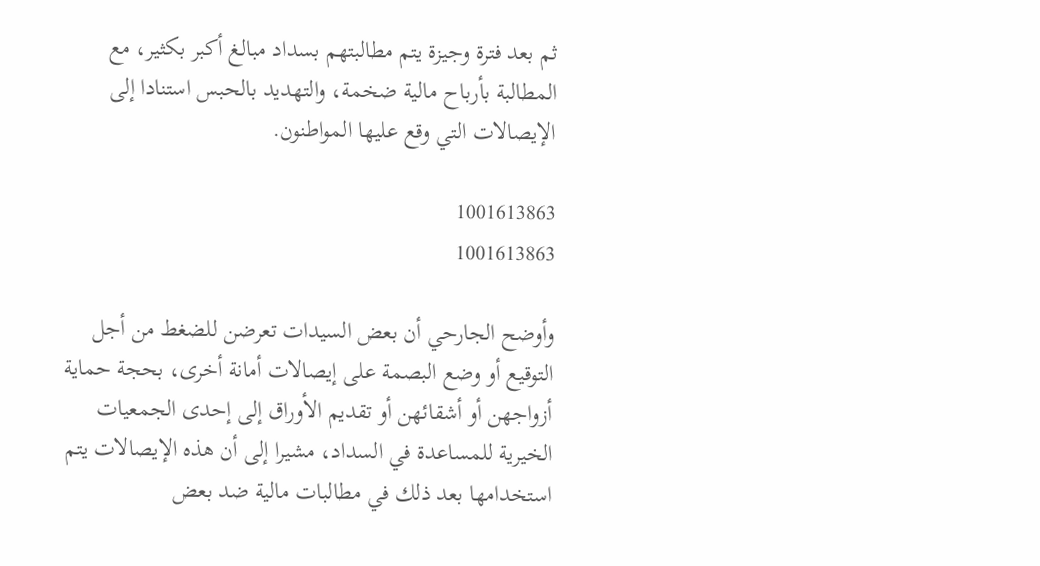ثم بعد فترة وجيزة يتم مطالبتهم بسداد مبالغ أكبر بكثير، مع المطالبة بأرباح مالية ضخمة، والتهديد بالحبس استنادا إلى الإيصالات التي وقع عليها المواطنون.

1001613863
1001613863

وأوضح الجارحي أن بعض السيدات تعرضن للضغط من أجل التوقيع أو وضع البصمة على إيصالات أمانة أخرى، بحجة حماية أزواجهن أو أشقائهن أو تقديم الأوراق إلى إحدى الجمعيات الخيرية للمساعدة في السداد، مشيرا إلى أن هذه الإيصالات يتم استخدامها بعد ذلك في مطالبات مالية ضد بعض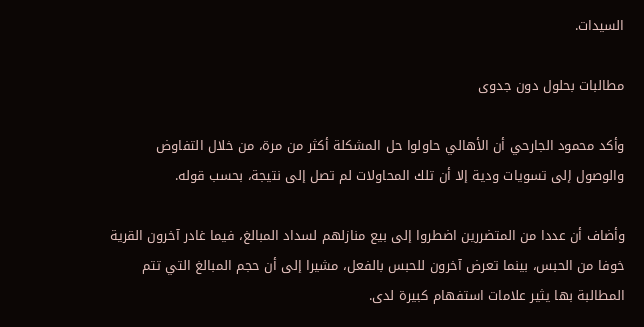السيدات.

مطالبات بحلول دون جدوى

وأكد محمود الجارحي أن الأهالي حاولوا حل المشكلة أكثر من مرة، من خلال التفاوض والوصول إلى تسويات ودية إلا أن تلك المحاولات لم تصل إلى نتيجة، بحسب قوله.

وأضاف أن عددا من المتضررين اضطروا إلى بيع منازلهم لسداد المبالغ، فيما غادر آخرون القرية خوفا من الحبس، بينما تعرض آخرون للحبس بالفعل، مشيرا إلى أن حجم المبالغ التي تتم المطالبة بها يثير علامات استفهام كبيرة لدى.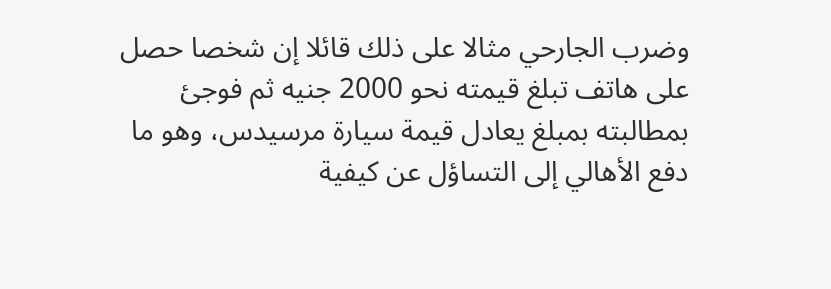وضرب الجارحي مثالا على ذلك قائلا إن شخصا حصل على هاتف تبلغ قيمته نحو 2000 جنيه ثم فوجئ بمطالبته بمبلغ يعادل قيمة سيارة مرسيدس، وهو ما دفع الأهالي إلى التساؤل عن كيفية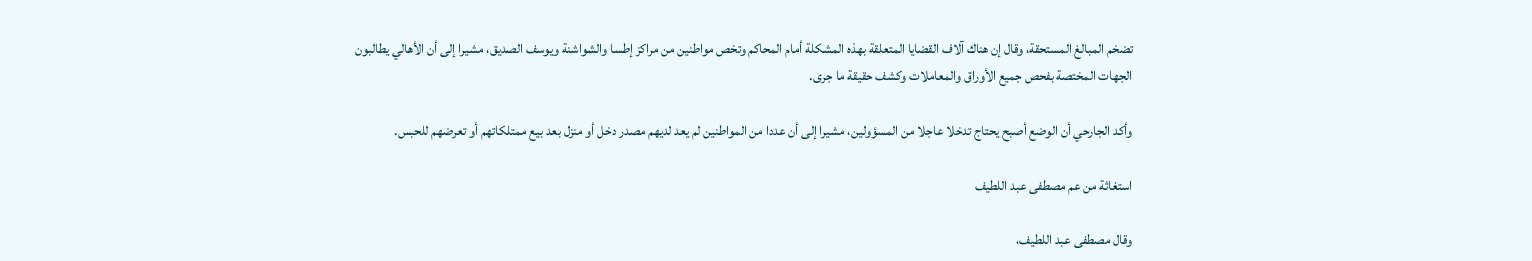تضخم المبالغ المستحقة، وقال إن هناك آلاف القضايا المتعلقة بهذه المشكلة أمام المحاكم وتخص مواطنين من مراكز إطسا والشواشنة ويوسف الصديق، مشيرا إلى أن الأهالي يطالبون الجهات المختصة بفحص جميع الأوراق والمعاملات وكشف حقيقة ما جرى.

وأكد الجارحي أن الوضع أصبح يحتاج تدخلا عاجلا من المسؤولين، مشيرا إلى أن عددا من المواطنين لم يعد لديهم مصدر دخل أو منزل بعد بيع ممتلكاتهم أو تعرضهم للحبس.

استغاثة من عم مصطفى عبد اللطيف

وقال مصطفى عبد اللطيف،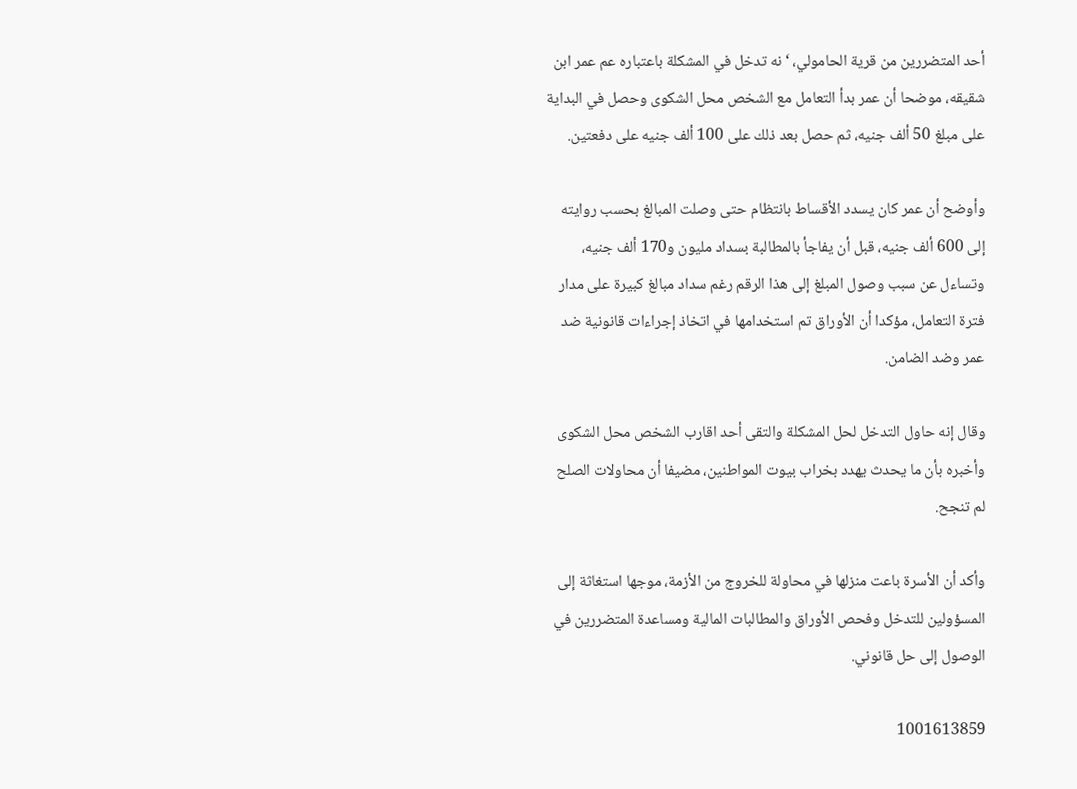أحد المتضررين من قرية الحامولي، ‘نه تدخل في المشكلة باعتباره عم عمر ابن شقيقه، موضحا أن عمر بدأ التعامل مع الشخص محل الشكوى وحصل في البداية على مبلغ 50 ألف جنيه، ثم حصل بعد ذلك على 100 ألف جنيه على دفعتين.

وأوضح أن عمر كان يسدد الأقساط بانتظام حتى وصلت المبالغ بحسب روايته إلى 600 ألف جنيه، قبل أن يفاجأ بالمطالبة بسداد مليون و170 ألف جنيه، وتساءل عن سبب وصول المبلغ إلى هذا الرقم رغم سداد مبالغ كبيرة على مدار فترة التعامل، مؤكدا أن الأوراق تم استخدامها في اتخاذ إجراءات قانونية ضد عمر وضد الضامن.

وقال إنه حاول التدخل لحل المشكلة والتقى أحد اقارب الشخص محل الشكوى وأخبره بأن ما يحدث يهدد بخراب بيوت المواطنين، مضيفا أن محاولات الصلح لم تنجح.

وأكد أن الأسرة باعت منزلها في محاولة للخروج من الأزمة، موجها استغاثة إلى المسؤولين للتدخل وفحص الأوراق والمطالبات المالية ومساعدة المتضررين في الوصول إلى حل قانوني.

1001613859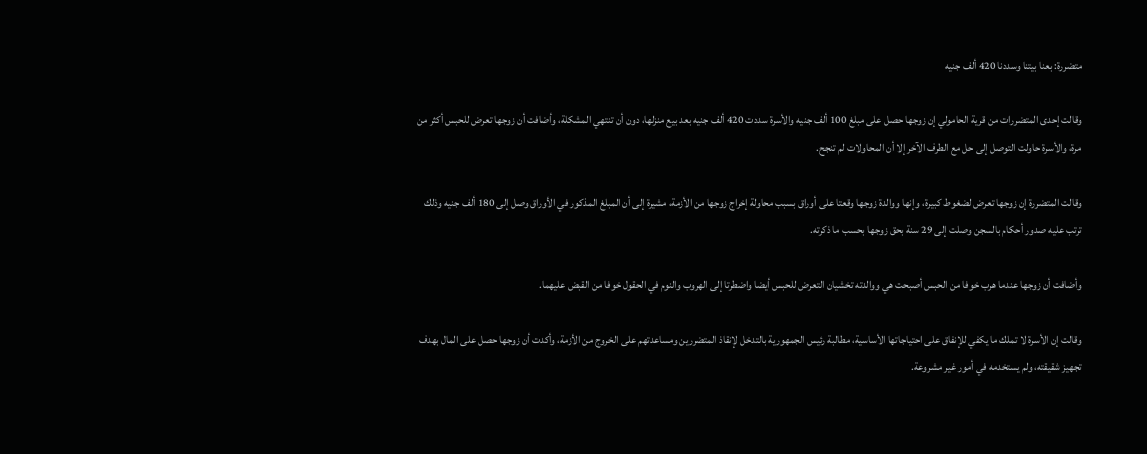متضررة: بعنا بيتنا وسددنا 420 ألف جنيه

وقالت إحدى المتضررات من قرية الحامولي إن زوجها حصل على مبلغ 100 ألف جنيه والأسرة سددت 420 ألف جنيه بعد بيع منزلها، دون أن تنتهي المشكلة، وأضافت أن زوجها تعرض للحبس أكثر من مرة، والأسرة حاولت التوصل إلى حل مع الطرف الآخر إلا أن المحاولات لم تنجح.

وقالت المتضررة إن زوجها تعرض لضغوط كبيرة، وإنها ووالدة زوجها وقعتا على أوراق بسبب محاولة إخراج زوجها من الأزمة، مشيرة إلى أن المبلغ المذكور في الأوراق وصل إلى 180 ألف جنيه وذلك ترتب عليه صدور أحكام بالسجن وصلت إلى 29 سنة بحق زوجها بحسب ما ذكرته.

وأضافت أن زوجها عندما هرب خوفا من الحبس أصبحت هي ووالدته تخشيان التعرض للحبس أيضا واضطرتا إلى الهروب والنوم في الحقول خوفا من القبض عليهما.

وقالت إن الأسرة لا تملك ما يكفي للإنفاق على احتياجاتها الأساسية، مطالبة رئيس الجمهورية بالتدخل لإنقاذ المتضررين ومساعدتهم على الخروج من الأزمة، وأكدت أن زوجها حصل على المال بهدف تجهيز شقيقته، ولم يستخدمه في أمور غير مشروعة.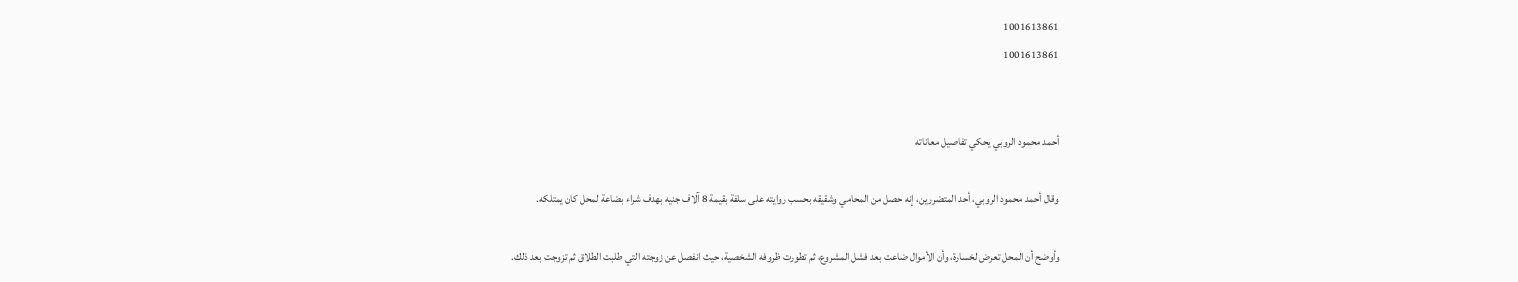1001613861
1001613861


أحمد محمود الروبي يحكي تفاصيل معاناته

وقال أحمد محمود الروبي، أحد المتضررين، إنه حصل من المحامي وشقيقه بحسب روايته على سلفة بقيمة 8 آلاف جنيه بهدف شراء بضاعة لمحل كان يمتلكه.

وأوضح أن المحل تعرض لخسارة، وأن الأموال ضاعت بعد فشل المشروع، ثم تطورت ظروفه الشخصية، حيث انفصل عن زوجته التي طلبت الطلاق ثم تزوجت بعد ذلك.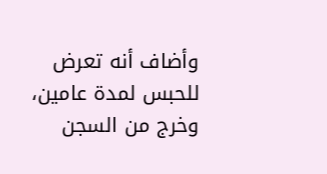وأضاف أنه تعرض للحبس لمدة عامين، وخرج من السجن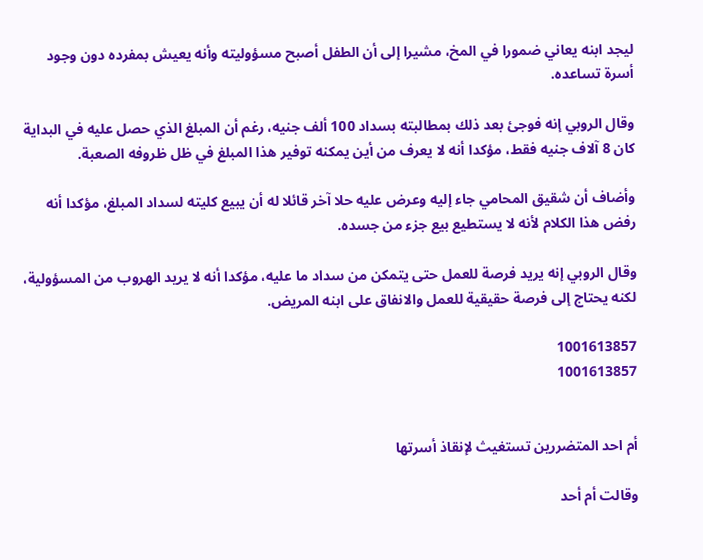ليجد ابنه يعاني ضمورا في المخ، مشيرا إلى أن الطفل أصبح مسؤوليته وأنه يعيش بمفرده دون وجود أسرة تساعده.

وقال الروبي إنه فوجئ بعد ذلك بمطالبته بسداد 100 ألف جنيه، رغم أن المبلغ الذي حصل عليه في البداية كان 8 آلاف جنيه فقط، مؤكدا أنه لا يعرف من أين يمكنه توفير هذا المبلغ في ظل ظروفه الصعبة.

وأضاف أن شقيق المحامي جاء إليه وعرض عليه حلا آخر قائلا له أن يبيع كليته لسداد المبلغ، مؤكدا أنه رفض هذا الكلام لأنه لا يستطيع بيع جزء من جسده.

وقال الروبي إنه يريد فرصة للعمل حتى يتمكن من سداد ما عليه، مؤكدا أنه لا يريد الهروب من المسؤولية، لكنه يحتاج إلى فرصة حقيقية للعمل والانفاق على ابنه المريض.

1001613857
1001613857


أم احد المتضررين تستغيث لإنقاذ أسرتها

وقالت أم أحد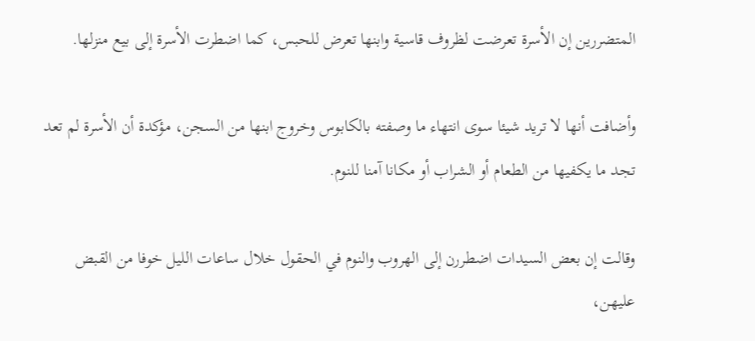المتضررين إن الأسرة تعرضت لظروف قاسية وابنها تعرض للحبس، كما اضطرت الأسرة إلى بيع منزلها.

وأضافت أنها لا تريد شيئا سوى انتهاء ما وصفته بالكابوس وخروج ابنها من السجن، مؤكدة أن الأسرة لم تعد تجد ما يكفيها من الطعام أو الشراب أو مكانا آمنا للنوم.

وقالت إن بعض السيدات اضطررن إلى الهروب والنوم في الحقول خلال ساعات الليل خوفا من القبض عليهن،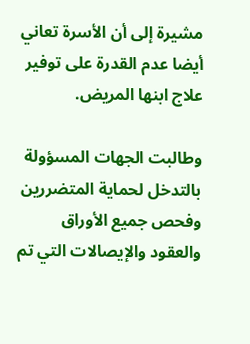مشيرة إلى أن الأسرة تعاني أيضا عدم القدرة على توفير علاج ابنها المريض.

وطالبت الجهات المسؤولة بالتدخل لحماية المتضررين وفحص جميع الأوراق والعقود والإيصالات التي تم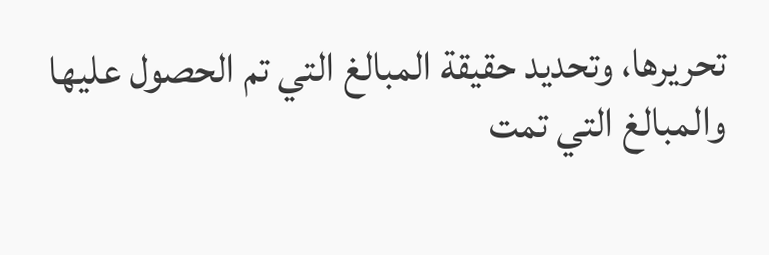تحريرها، وتحديد حقيقة المبالغ التي تم الحصول عليها والمبالغ التي تمت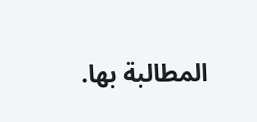المطالبة بها.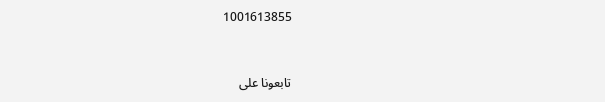1001613855


تابعونا على